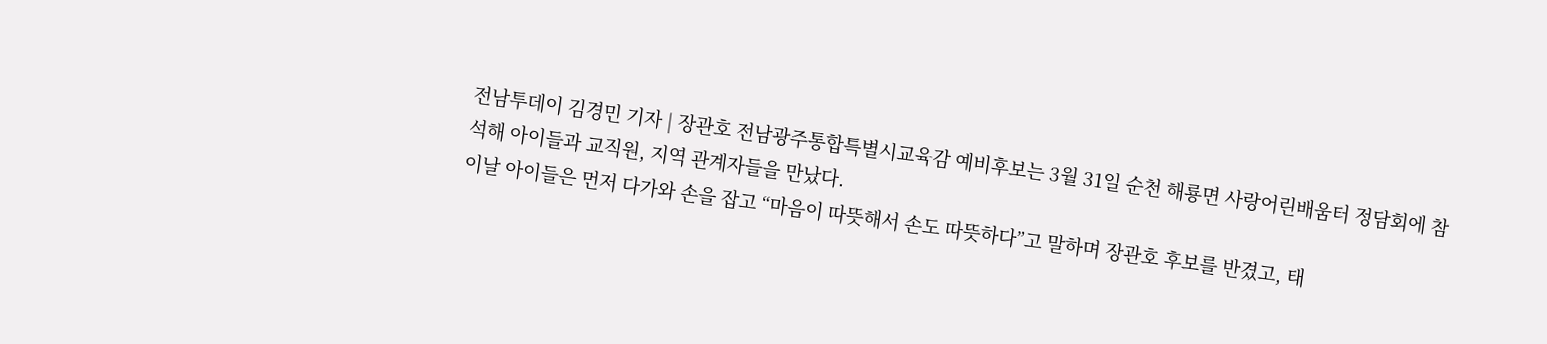전남투데이 김경민 기자 | 장관호 전남광주통합특별시교육감 예비후보는 3월 31일 순천 해룡면 사랑어린배움터 정담회에 참석해 아이들과 교직원, 지역 관계자들을 만났다.
이날 아이들은 먼저 다가와 손을 잡고 “마음이 따뜻해서 손도 따뜻하다”고 말하며 장관호 후보를 반겼고, 태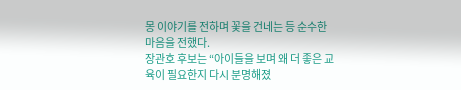몽 이야기를 전하며 꽃을 건네는 등 순수한 마음을 전했다.
장관호 후보는 “아이들을 보며 왜 더 좋은 교육이 필요한지 다시 분명해졌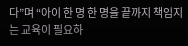다”며 “아이 한 명 한 명을 끝까지 책임지는 교육이 필요하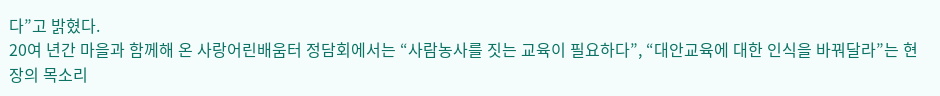다”고 밝혔다.
20여 년간 마을과 함께해 온 사랑어린배움터 정담회에서는 “사람농사를 짓는 교육이 필요하다”, “대안교육에 대한 인식을 바꿔달라”는 현장의 목소리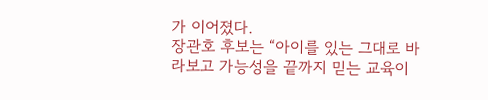가 이어졌다.
장관호 후보는 “아이를 있는 그대로 바라보고 가능성을 끝까지 믿는 교육이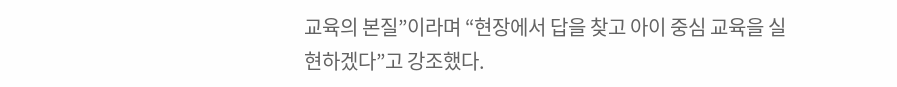교육의 본질”이라며 “현장에서 답을 찾고 아이 중심 교육을 실현하겠다”고 강조했다.